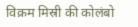विक्रम मिस्री की कोलंबो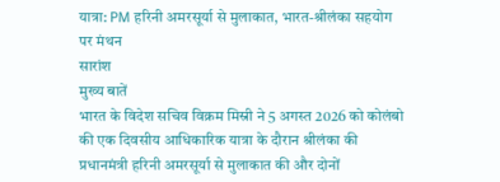यात्रा: PM हरिनी अमरसूर्या से मुलाकात, भारत-श्रीलंका सहयोग पर मंथन
सारांश
मुख्य बातें
भारत के विदेश सचिव विक्रम मिस्री ने 5 अगस्त 2026 को कोलंबो की एक दिवसीय आधिकारिक यात्रा के दौरान श्रीलंका की प्रधानमंत्री हरिनी अमरसूर्या से मुलाकात की और दोनों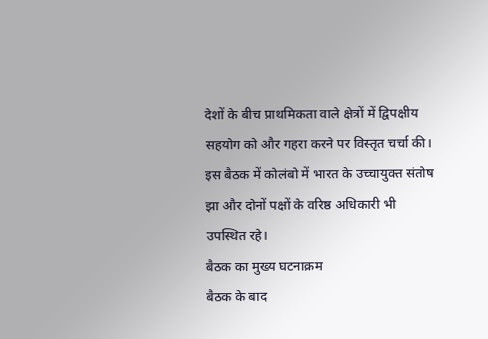देशों के बीच प्राथमिकता वाले क्षेत्रों में द्विपक्षीय सहयोग को और गहरा करने पर विस्तृत चर्चा की। इस बैठक में कोलंबो में भारत के उच्चायुक्त संतोष झा और दोनों पक्षों के वरिष्ठ अधिकारी भी उपस्थित रहे।
बैठक का मुख्य घटनाक्रम
बैठक के बाद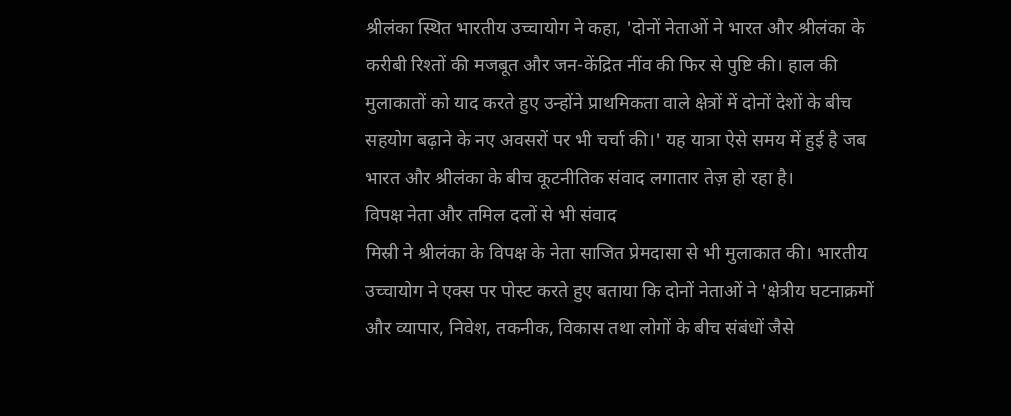श्रीलंका स्थित भारतीय उच्चायोग ने कहा, 'दोनों नेताओं ने भारत और श्रीलंका के करीबी रिश्तों की मजबूत और जन-केंद्रित नींव की फिर से पुष्टि की। हाल की मुलाकातों को याद करते हुए उन्होंने प्राथमिकता वाले क्षेत्रों में दोनों देशों के बीच सहयोग बढ़ाने के नए अवसरों पर भी चर्चा की।' यह यात्रा ऐसे समय में हुई है जब भारत और श्रीलंका के बीच कूटनीतिक संवाद लगातार तेज़ हो रहा है।
विपक्ष नेता और तमिल दलों से भी संवाद
मिस्री ने श्रीलंका के विपक्ष के नेता साजित प्रेमदासा से भी मुलाकात की। भारतीय उच्चायोग ने एक्स पर पोस्ट करते हुए बताया कि दोनों नेताओं ने 'क्षेत्रीय घटनाक्रमों और व्यापार, निवेश, तकनीक, विकास तथा लोगों के बीच संबंधों जैसे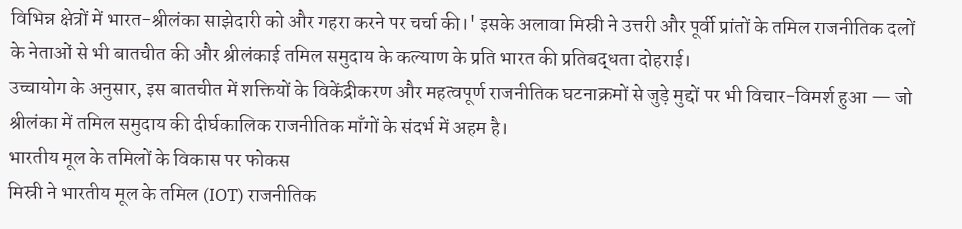विभिन्न क्षेत्रों में भारत-श्रीलंका साझेदारी को और गहरा करने पर चर्चा की।' इसके अलावा मिस्री ने उत्तरी और पूर्वी प्रांतों के तमिल राजनीतिक दलों के नेताओं से भी बातचीत की और श्रीलंकाई तमिल समुदाय के कल्याण के प्रति भारत की प्रतिबद्धता दोहराई।
उच्चायोग के अनुसार, इस बातचीत में शक्तियों के विकेंद्रीकरण और महत्वपूर्ण राजनीतिक घटनाक्रमों से जुड़े मुद्दों पर भी विचार-विमर्श हुआ — जो श्रीलंका में तमिल समुदाय की दीर्घकालिक राजनीतिक माँगों के संदर्भ में अहम है।
भारतीय मूल के तमिलों के विकास पर फोकस
मिस्री ने भारतीय मूल के तमिल (IOT) राजनीतिक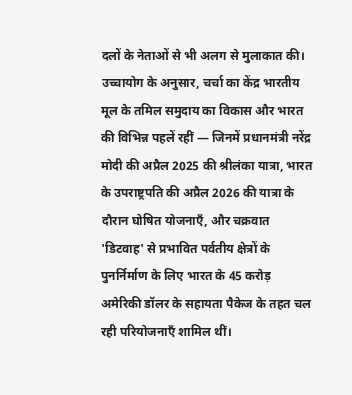दलों के नेताओं से भी अलग से मुलाकात की। उच्चायोग के अनुसार, चर्चा का केंद्र भारतीय मूल के तमिल समुदाय का विकास और भारत की विभिन्न पहलें रहीं — जिनमें प्रधानमंत्री नरेंद्र मोदी की अप्रैल 2025 की श्रीलंका यात्रा, भारत के उपराष्ट्रपति की अप्रैल 2026 की यात्रा के दौरान घोषित योजनाएँ, और चक्रवात 'डिटवाह' से प्रभावित पर्वतीय क्षेत्रों के पुनर्निर्माण के लिए भारत के 45 करोड़ अमेरिकी डॉलर के सहायता पैकेज के तहत चल रही परियोजनाएँ शामिल थीं।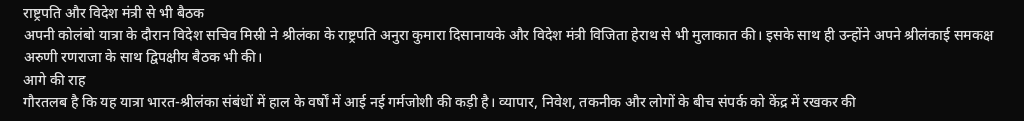राष्ट्रपति और विदेश मंत्री से भी बैठक
अपनी कोलंबो यात्रा के दौरान विदेश सचिव मिस्री ने श्रीलंका के राष्ट्रपति अनुरा कुमारा दिसानायके और विदेश मंत्री विजिता हेराथ से भी मुलाकात की। इसके साथ ही उन्होंने अपने श्रीलंकाई समकक्ष अरुणी रणराजा के साथ द्विपक्षीय बैठक भी की।
आगे की राह
गौरतलब है कि यह यात्रा भारत-श्रीलंका संबंधों में हाल के वर्षों में आई नई गर्मजोशी की कड़ी है। व्यापार, निवेश, तकनीक और लोगों के बीच संपर्क को केंद्र में रखकर की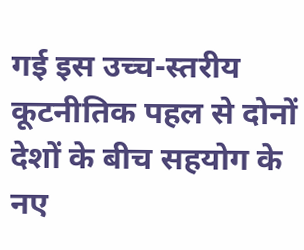गई इस उच्च-स्तरीय कूटनीतिक पहल से दोनों देशों के बीच सहयोग के नए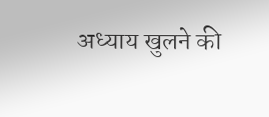अध्याय खुलने की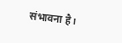संभावना है।